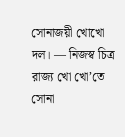সোনাজয়ী খোখো দল। — নিজস্ব চিত্র
রাজ্য খো খো’তে সোনা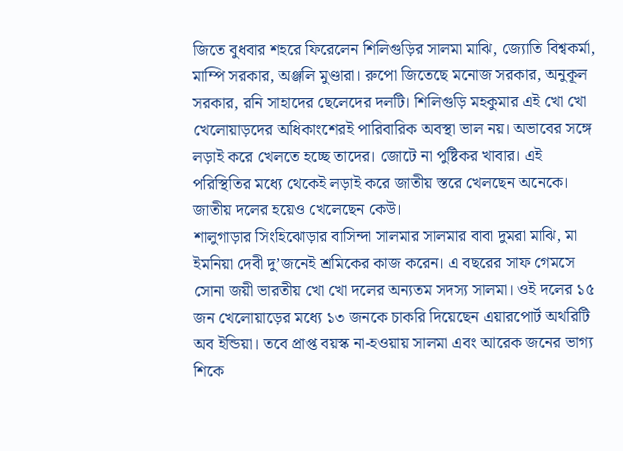জিতে বুধবার শহরে ফিরেলেন শিলিগুড়ির সালমা মাঝি, জ্যোতি বিশ্বকর্মা, মাম্পি সরকার, অঞ্জলি মুণ্ডারা। রুপো জিতেছে মনোজ সরকার, অনুকূল সরকার, রনি সাহাদের ছেলেদের দলটি। শিলিগুড়ি মহকুমার এই খো খো খেলোয়াড়দের অধিকাংশেরই পারিবারিক অবস্থা ভাল নয়। অভাবের সঙ্গে লড়াই করে খেলতে হচ্ছে তাদের। জোটে না পুষ্টিকর খাবার। এই পরিস্থিতির মধ্যে থেকেই লড়াই করে জাতীয় স্তরে খেলছেন অনেকে। জাতীয় দলের হয়েও খেলেছেন কেউ।
শালুগাড়ার সিংহিঝোড়ার বাসিন্দা সালমার সালমার বাবা দুমরা মাঝি, মা ইমনিয়া দেবী দু’জনেই শ্রমিকের কাজ করেন। এ বছরের সাফ গেমসে সোনা জয়ী ভারতীয় খো খো দলের অন্যতম সদস্য সালমা। ওই দলের ১৫ জন খেলোয়াড়ের মধ্যে ১৩ জনকে চাকরি দিয়েছেন এয়ারপোর্ট অথরিটি অব ইন্ডিয়া। তবে প্রাপ্ত বয়স্ক না-হওয়ায় সালমা এবং আরেক জনের ভাগ্য শিকে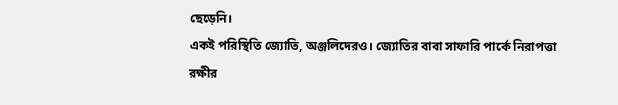ছেড়েনি।
একই পরিস্থিতি জ্যোতি, অঞ্জলিদেরও। জ্যোতির বাবা সাফারি পার্কে নিরাপত্তা রক্ষীর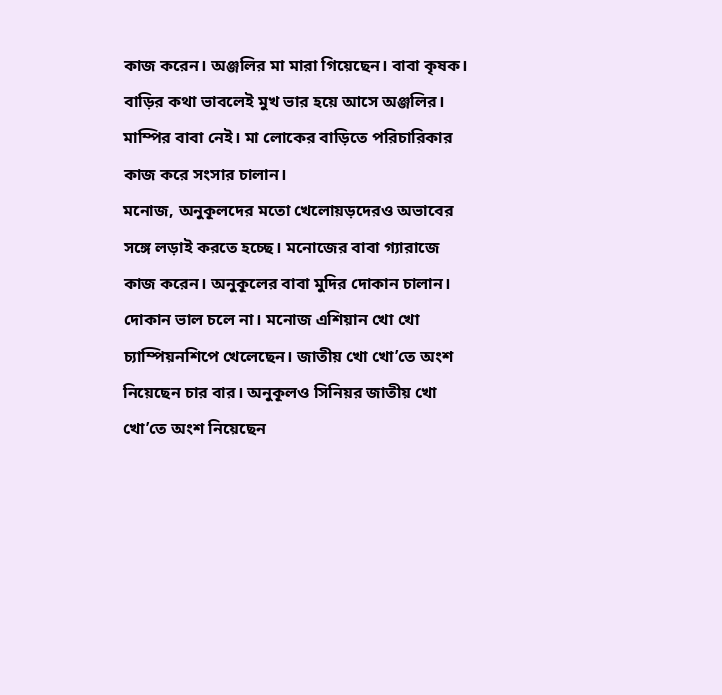কাজ করেন। অঞ্জলির মা মারা গিয়েছেন। বাবা কৃষক। বাড়ির কথা ভাবলেই মুখ ভার হয়ে আসে অঞ্জলির। মাম্পির বাবা নেই। মা লোকের বাড়িতে পরিচারিকার কাজ করে সংসার চালান।
মনোজ, অনুকূলদের মতো খেলোয়ড়দেরও অভাবের সঙ্গে লড়াই করতে হচ্ছে। মনোজের বাবা গ্যারাজে কাজ করেন। অনুকূলের বাবা মুদির দোকান চালান। দোকান ভাল চলে না। মনোজ এশিয়ান খো খো চ্যাম্পিয়নশিপে খেলেছেন। জাতীয় খো খো’তে অংশ নিয়েছেন চার বার। অনুকূলও সিনিয়র জাতীয় খো খো’তে অংশ নিয়েছেন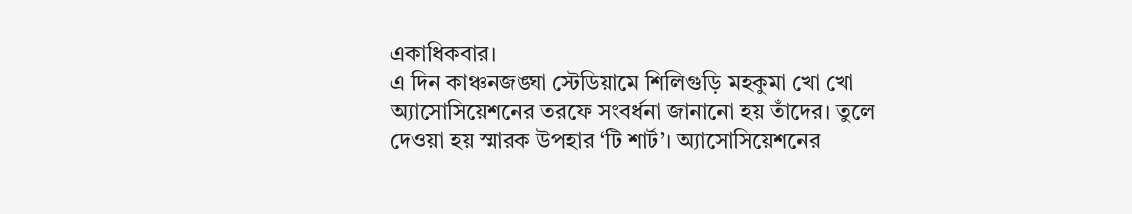একাধিকবার।
এ দিন কাঞ্চনজঙ্ঘা স্টেডিয়ামে শিলিগুড়ি মহকুমা খো খো অ্যাসোসিয়েশনের তরফে সংবর্ধনা জানানো হয় তাঁদের। তুলে দেওয়া হয় স্মারক উপহার ‘টি শার্ট’। অ্যাসোসিয়েশনের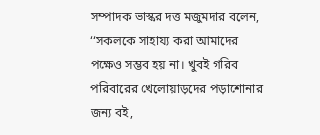সম্পাদক ভাস্কর দত্ত মজুমদার বলেন, ‘‘সকলকে সাহায্য করা আমাদের পক্ষেও সম্ভব হয় না। খুবই গরিব পরিবারের খেলোয়াড়দের পড়াশোনার জন্য বই,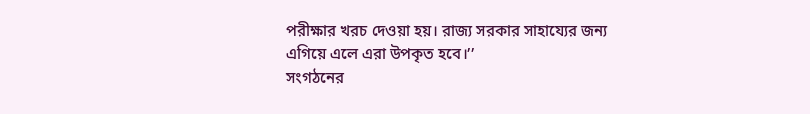পরীক্ষার খরচ দেওয়া হয়। রাজ্য সরকার সাহায্যের জন্য এগিয়ে এলে এরা উপকৃত হবে।’’
সংগঠনের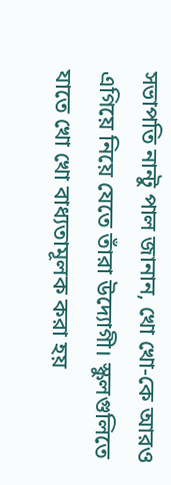সভাপতি নান্টু পাল জানান, খো খো-কে আরও এগিয়ে নিয়ে যেতে তাঁরা উদ্যোগী। স্কুলগুলিতে যাতে খো খো বাধ্যতামূলক করা হয়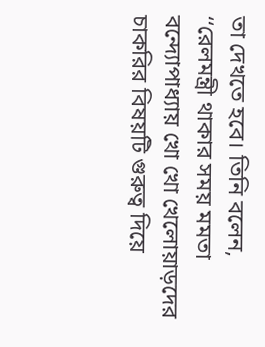তা দেখতে হবে। তিনি বলেন, ‘‘রেলমন্ত্রী থাকার সময় মমতা বন্দ্যোপাধ্যায় খো খো খেলোয়াড়দের চাকরির বিষয়টি গুরুত্ব দিয়ে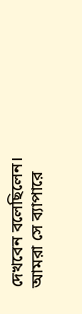দেখবেন বলেছিলেন। আমরা সে ব্যাপারে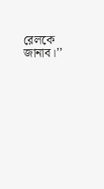রেলকে জানাব।’’